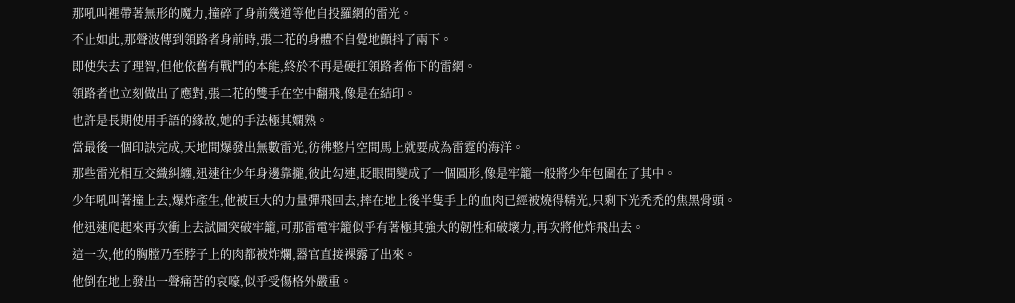那吼叫裡帶著無形的魔力,撞碎了身前幾道等他自投羅網的雷光。
不止如此,那聲波傳到領路者身前時,張二花的身體不自覺地顫抖了兩下。
即使失去了理智,但他依舊有戰鬥的本能,終於不再是硬扛領路者佈下的雷網。
領路者也立刻做出了應對,張二花的雙手在空中翻飛,像是在結印。
也許是長期使用手語的緣故,她的手法極其嫻熟。
當最後一個印訣完成,天地間爆發出無數雷光,彷彿整片空間馬上就要成為雷霆的海洋。
那些雷光相互交織糾纏,迅速往少年身邊靠攏,彼此勾連,眨眼間變成了一個圓形,像是牢籠一般將少年包圍在了其中。
少年吼叫著撞上去,爆炸產生,他被巨大的力量彈飛回去,摔在地上後半隻手上的血肉已經被燒得精光,只剩下光禿禿的焦黑骨頭。
他迅速爬起來再次衝上去試圖突破牢籠,可那雷電牢籠似乎有著極其強大的韌性和破壞力,再次將他炸飛出去。
這一次,他的胸膛乃至脖子上的肉都被炸爛,器官直接裸露了出來。
他倒在地上發出一聲痛苦的哀嚎,似乎受傷格外嚴重。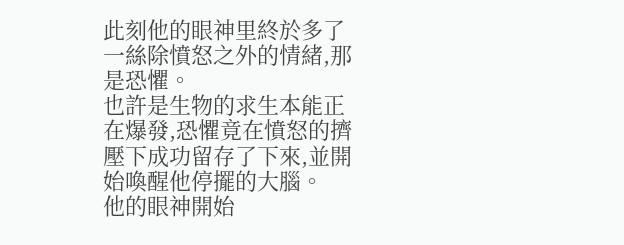此刻他的眼神里終於多了一絲除憤怒之外的情緒,那是恐懼。
也許是生物的求生本能正在爆發,恐懼竟在憤怒的擠壓下成功留存了下來,並開始喚醒他停擺的大腦。
他的眼神開始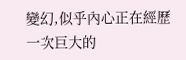變幻,似乎內心正在經歷一次巨大的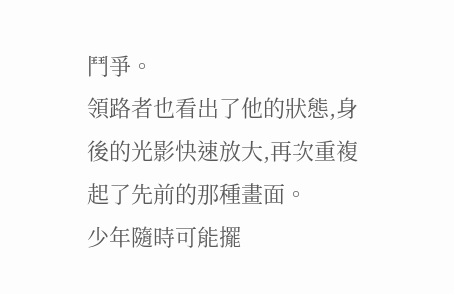鬥爭。
領路者也看出了他的狀態,身後的光影快速放大,再次重複起了先前的那種畫面。
少年隨時可能擺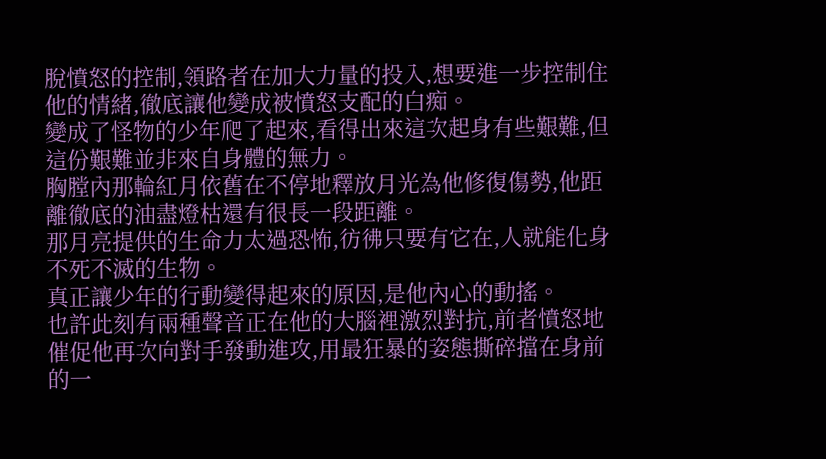脫憤怒的控制,領路者在加大力量的投入,想要進一步控制住他的情緒,徹底讓他變成被憤怒支配的白痴。
變成了怪物的少年爬了起來,看得出來這次起身有些艱難,但這份艱難並非來自身體的無力。
胸膛內那輪紅月依舊在不停地釋放月光為他修復傷勢,他距離徹底的油盡燈枯還有很長一段距離。
那月亮提供的生命力太過恐怖,彷彿只要有它在,人就能化身不死不滅的生物。
真正讓少年的行動變得起來的原因,是他內心的動搖。
也許此刻有兩種聲音正在他的大腦裡激烈對抗,前者憤怒地催促他再次向對手發動進攻,用最狂暴的姿態撕碎擋在身前的一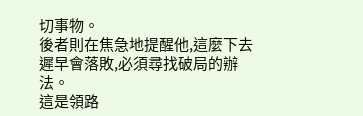切事物。
後者則在焦急地提醒他,這麼下去遲早會落敗,必須尋找破局的辦法。
這是領路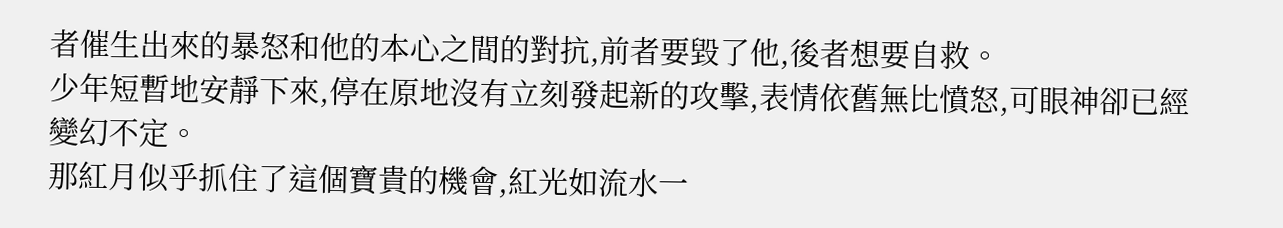者催生出來的暴怒和他的本心之間的對抗,前者要毀了他,後者想要自救。
少年短暫地安靜下來,停在原地沒有立刻發起新的攻擊,表情依舊無比憤怒,可眼神卻已經變幻不定。
那紅月似乎抓住了這個寶貴的機會,紅光如流水一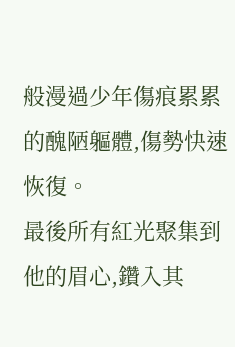般漫過少年傷痕累累的醜陋軀體,傷勢快速恢復。
最後所有紅光聚集到他的眉心,鑽入其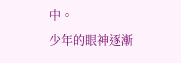中。
少年的眼神逐漸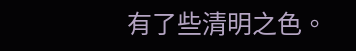有了些清明之色。